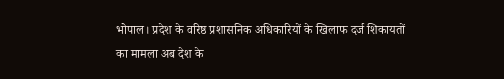भोपाल। प्रदेश के वरिष्ठ प्रशासनिक अधिकारियों के खिलाफ दर्ज शिकायतों का मामला अब देश के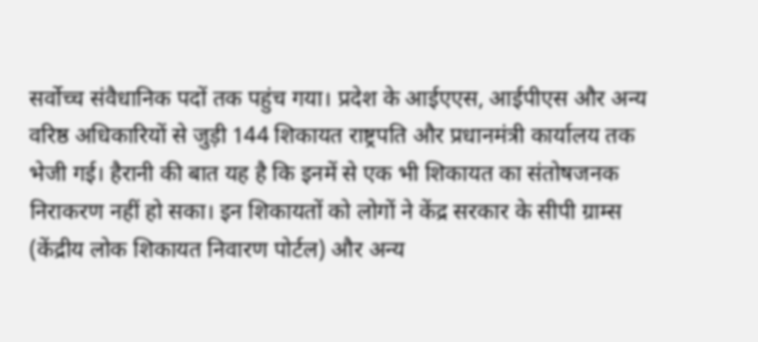सर्वोच्च संवैधानिक पदों तक पहुंच गया। प्रदेश के आईएएस, आईपीएस और अन्य वरिष्ठ अधिकारियों से जुड़ी 144 शिकायत राष्ट्रपति और प्रधानमंत्री कार्यालय तक भेजी गई। हैरानी की बात यह है कि इनमें से एक भी शिकायत का संतोषजनक निराकरण नहीं हो सका। इन शिकायतों को लोगों ने केंद्र सरकार के सीपी ग्राम्स (केंद्रीय लोक शिकायत निवारण पोर्टल) और अन्य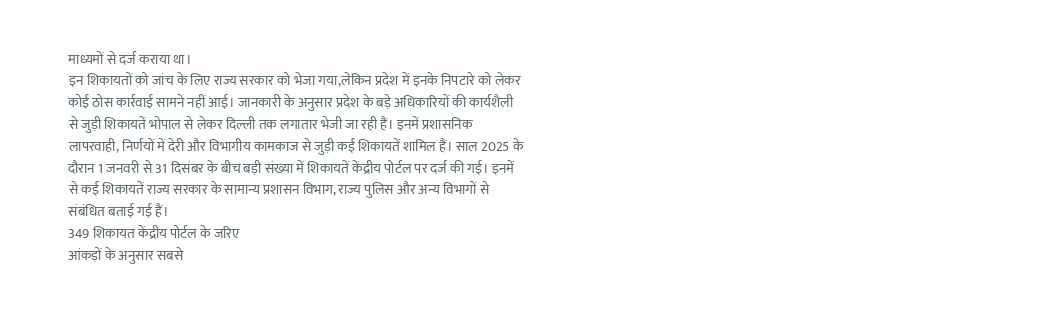माध्यमों से दर्ज कराया था।
इन शिकायतों को जांच के लिए राज्य सरकार को भेजा गया,लेकिन प्रदेश में इनके निपटारे को लेकर कोई ठोस कार्रवाई सामने नहीं आई। जानकारी के अनुसार प्रदेश के बड़े अधिकारियों की कार्यशैली से जुड़ी शिकायतें भोपाल से लेकर दिल्ली तक लगातार भेजी जा रही हैं। इनमें प्रशासनिक लापरवाही, निर्णयों में देरी और विभागीय कामकाज से जुड़ी कई शिकायतें शामिल हैं। साल 2025 के दौरान 1 जनवरी से 31 दिसंबर के बीच बड़ी संख्या में शिकायतें केंद्रीय पोर्टल पर दर्ज की गई। इनमें से कई शिकायतें राज्य सरकार के सामान्य प्रशासन विभाग, राज्य पुलिस और अन्य विभागों से संबंधित बताई गई हैं।
349 शिकायत केंद्रीय पोर्टल के जरिए
आंकड़ों के अनुसार सबसे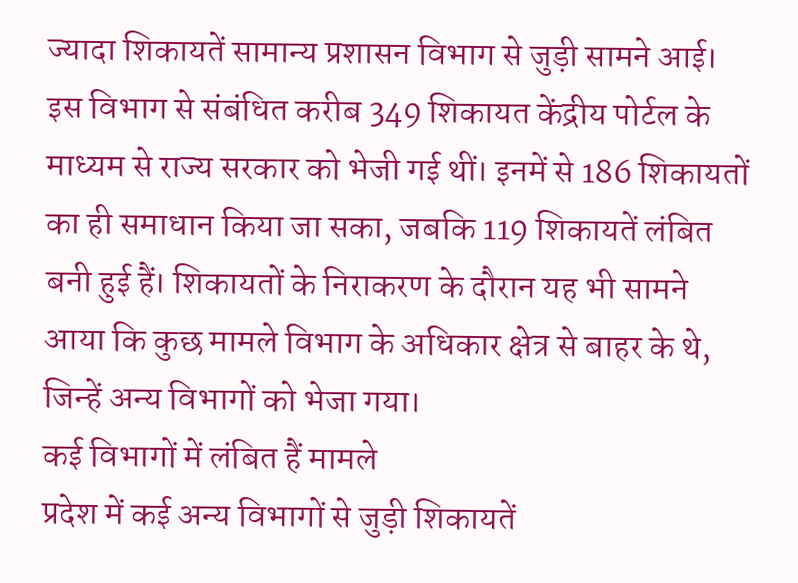ज्यादा शिकायतें सामान्य प्रशासन विभाग से जुड़ी सामने आई। इस विभाग से संबंधित करीब 349 शिकायत केंद्रीय पोर्टल के माध्यम से राज्य सरकार को भेजी गई थीं। इनमें से 186 शिकायतों का ही समाधान किया जा सका, जबकि 119 शिकायतें लंबित बनी हुई हैं। शिकायतों के निराकरण के दौरान यह भी सामने आया कि कुछ मामले विभाग के अधिकार क्षेत्र से बाहर के थे, जिन्हें अन्य विभागों को भेजा गया।
कई विभागों में लंबित हैं मामले
प्रदेश में कई अन्य विभागों से जुड़ी शिकायतें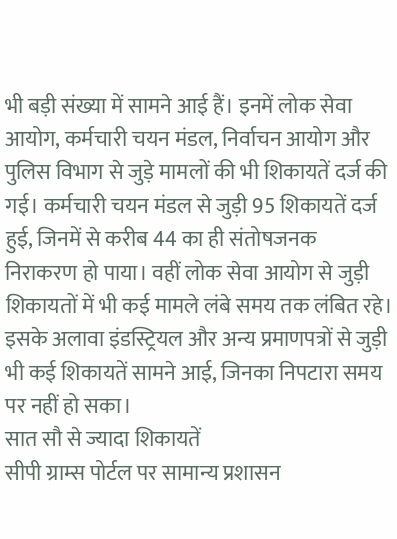भी बड़ी संख्या में सामने आई हैं। इनमें लोक सेवा आयोग, कर्मचारी चयन मंडल, निर्वाचन आयोग और पुलिस विभाग से जुड़े मामलों की भी शिकायतें दर्ज की गई। कर्मचारी चयन मंडल से जुड़ी 95 शिकायतें दर्ज हुई, जिनमें से करीब 44 का ही संतोषजनक निराकरण हो पाया। वहीं लोक सेवा आयोग से जुड़ी शिकायतों में भी कई मामले लंबे समय तक लंबित रहे। इसके अलावा इंडस्ट्रियल और अन्य प्रमाणपत्रों से जुड़ी भी कई शिकायतें सामने आई, जिनका निपटारा समय पर नहीं हो सका।
सात सौ से ज्यादा शिकायतें
सीपी ग्राम्स पोर्टल पर सामान्य प्रशासन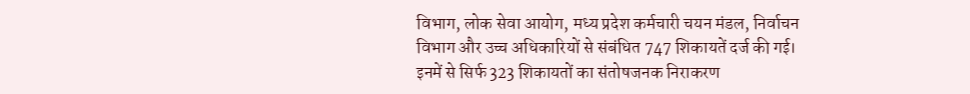विभाग, लोक सेवा आयोग, मध्य प्रदेश कर्मचारी चयन मंडल, निर्वाचन विभाग और उच्च अधिकारियों से संबंधित 747 शिकायतें दर्ज की गई। इनमें से सिर्फ 323 शिकायतों का संतोषजनक निराकरण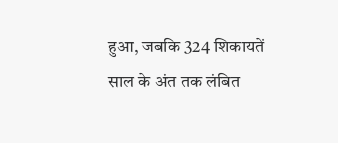हुआ, जबकि 324 शिकायतें साल के अंत तक लंबित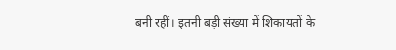बनी रहीं। इतनी बड़ी संख्या में शिकायतों के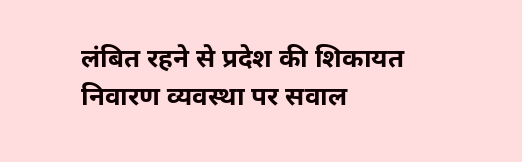लंबित रहने से प्रदेश की शिकायत निवारण व्यवस्था पर सवाल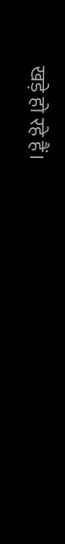खड़े हो रहे हैं।